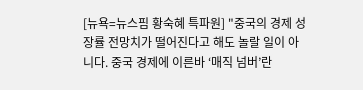[뉴욕=뉴스핌 황숙혜 특파원] "중국의 경제 성장률 전망치가 떨어진다고 해도 놀랄 일이 아니다. 중국 경제에 이른바 ‘매직 넘버’란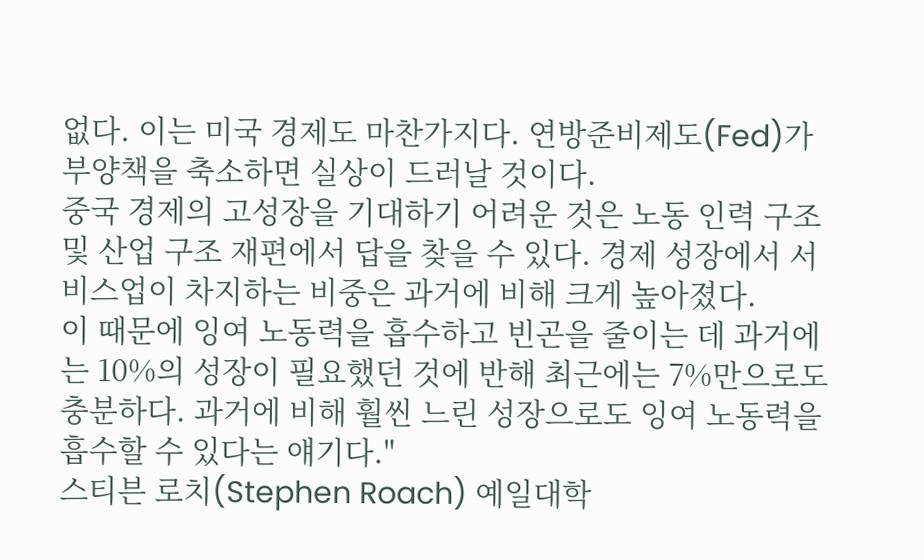없다. 이는 미국 경제도 마찬가지다. 연방준비제도(Fed)가 부양책을 축소하면 실상이 드러날 것이다.
중국 경제의 고성장을 기대하기 어려운 것은 노동 인력 구조 및 산업 구조 재편에서 답을 찾을 수 있다. 경제 성장에서 서비스업이 차지하는 비중은 과거에 비해 크게 높아졌다.
이 때문에 잉여 노동력을 흡수하고 빈곤을 줄이는 데 과거에는 10%의 성장이 필요했던 것에 반해 최근에는 7%만으로도 충분하다. 과거에 비해 훨씬 느린 성장으로도 잉여 노동력을 흡수할 수 있다는 얘기다."
스티븐 로치(Stephen Roach) 예일대학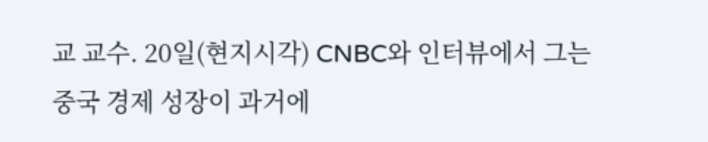교 교수. 20일(현지시각) CNBC와 인터뷰에서 그는 중국 경제 성장이 과거에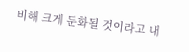비해 크게 둔화될 것이라고 내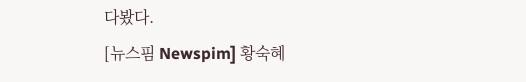다봤다.
[뉴스핌 Newspim] 황숙혜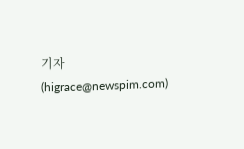기자 (higrace@newspim.com)